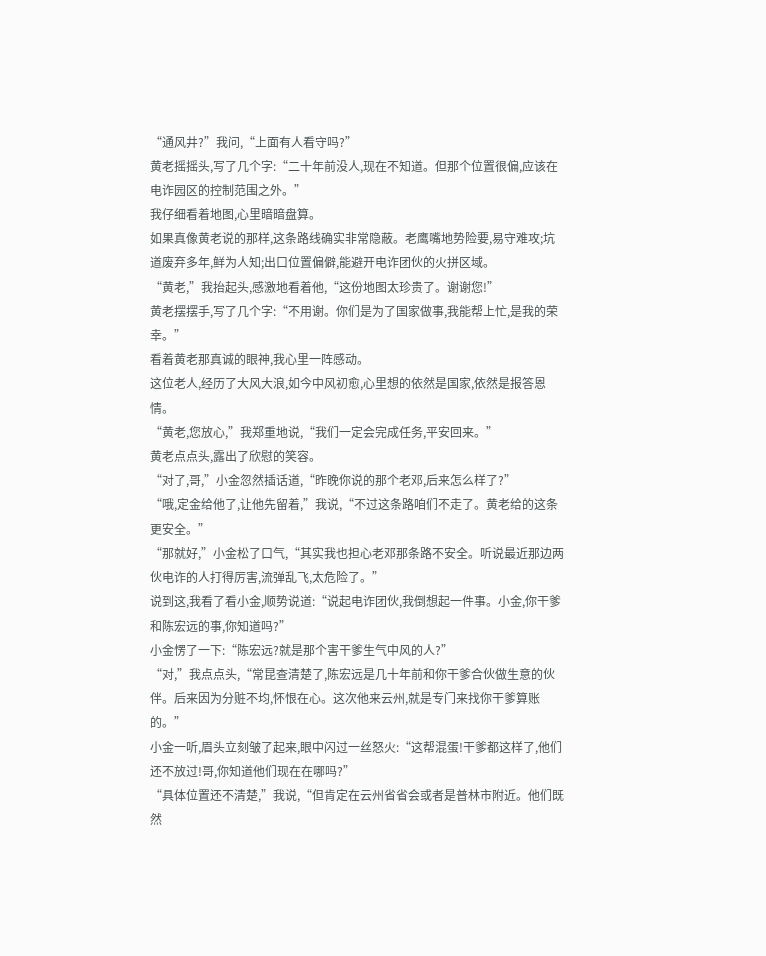“通风井?”我问,“上面有人看守吗?”
黄老摇摇头,写了几个字:“二十年前没人,现在不知道。但那个位置很偏,应该在电诈园区的控制范围之外。”
我仔细看着地图,心里暗暗盘算。
如果真像黄老说的那样,这条路线确实非常隐蔽。老鹰嘴地势险要,易守难攻;坑道废弃多年,鲜为人知;出口位置偏僻,能避开电诈团伙的火拼区域。
“黄老,”我抬起头,感激地看着他,“这份地图太珍贵了。谢谢您!”
黄老摆摆手,写了几个字:“不用谢。你们是为了国家做事,我能帮上忙,是我的荣幸。”
看着黄老那真诚的眼神,我心里一阵感动。
这位老人,经历了大风大浪,如今中风初愈,心里想的依然是国家,依然是报答恩情。
“黄老,您放心,”我郑重地说,“我们一定会完成任务,平安回来。”
黄老点点头,露出了欣慰的笑容。
“对了,哥,”小金忽然插话道,“昨晚你说的那个老邓,后来怎么样了?”
“哦,定金给他了,让他先留着,”我说,“不过这条路咱们不走了。黄老给的这条更安全。”
“那就好,”小金松了口气,“其实我也担心老邓那条路不安全。听说最近那边两伙电诈的人打得厉害,流弹乱飞,太危险了。”
说到这,我看了看小金,顺势说道:“说起电诈团伙,我倒想起一件事。小金,你干爹和陈宏远的事,你知道吗?”
小金愣了一下:“陈宏远?就是那个害干爹生气中风的人?”
“对,”我点点头,“常昆查清楚了,陈宏远是几十年前和你干爹合伙做生意的伙伴。后来因为分赃不均,怀恨在心。这次他来云州,就是专门来找你干爹算账的。”
小金一听,眉头立刻皱了起来,眼中闪过一丝怒火:“这帮混蛋!干爹都这样了,他们还不放过!哥,你知道他们现在在哪吗?”
“具体位置还不清楚,”我说,“但肯定在云州省省会或者是普林市附近。他们既然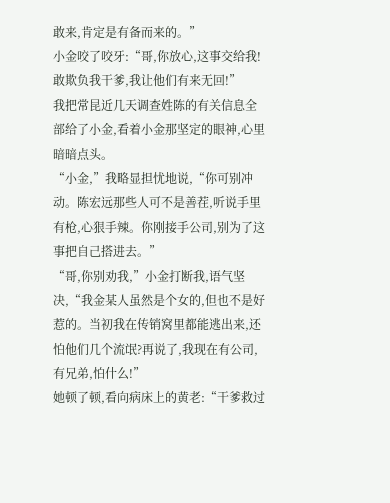敢来,肯定是有备而来的。”
小金咬了咬牙:“哥,你放心,这事交给我!敢欺负我干爹,我让他们有来无回!”
我把常昆近几天调查姓陈的有关信息全部给了小金,看着小金那坚定的眼神,心里暗暗点头。
“小金,”我略显担忧地说,“你可别冲动。陈宏远那些人可不是善茬,听说手里有枪,心狠手辣。你刚接手公司,别为了这事把自己搭进去。”
“哥,你别劝我,”小金打断我,语气坚决,“我金某人虽然是个女的,但也不是好惹的。当初我在传销窝里都能逃出来,还怕他们几个流氓?再说了,我现在有公司,有兄弟,怕什么!”
她顿了顿,看向病床上的黄老:“干爹救过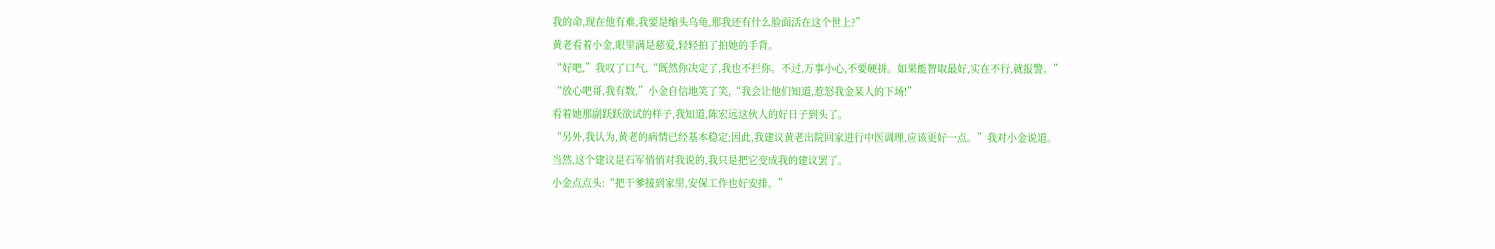我的命,现在他有难,我要是缩头乌龟,那我还有什么脸面活在这个世上?”
黄老看着小金,眼里满是慈爱,轻轻拍了拍她的手背。
“好吧,”我叹了口气,“既然你决定了,我也不拦你。不过,万事小心,不要硬拼。如果能智取最好,实在不行,就报警。”
“放心吧哥,我有数,”小金自信地笑了笑,“我会让他们知道,惹怒我金某人的下场!”
看着她那副跃跃欲试的样子,我知道,陈宏远这伙人的好日子到头了。
“另外,我认为,黄老的病情已经基本稳定;因此,我建议黄老出院回家进行中医调理,应该更好一点。”我对小金说道。
当然,这个建议是石军悄悄对我说的,我只是把它变成我的建议罢了。
小金点点头:“把干爹接到家里,安保工作也好安排。”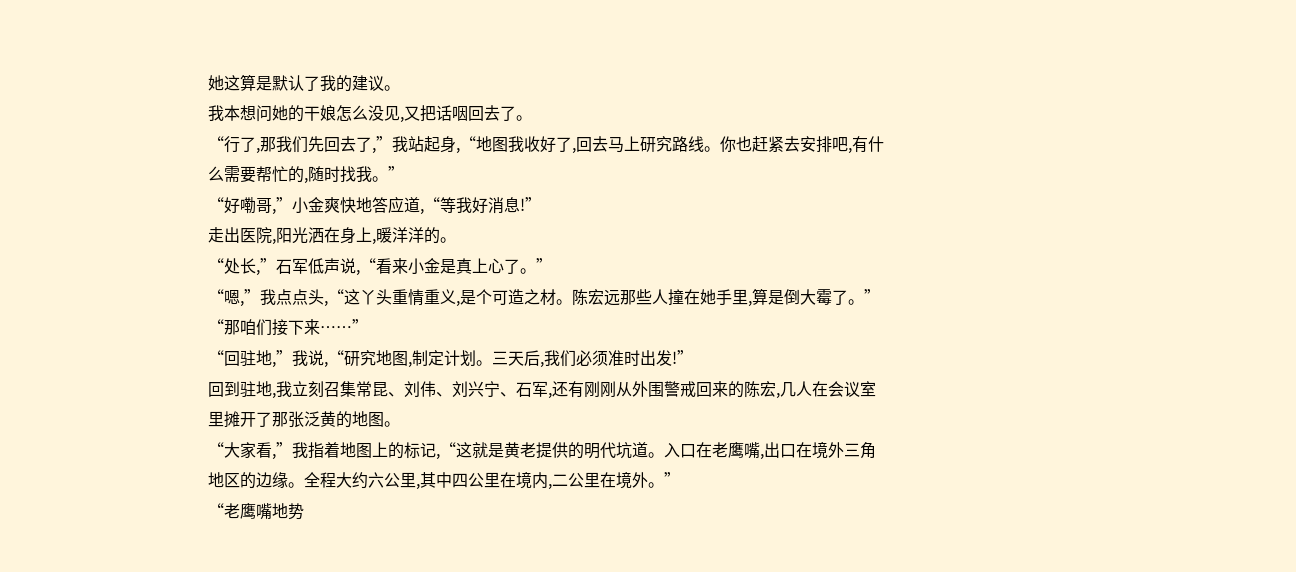她这算是默认了我的建议。
我本想问她的干娘怎么没见,又把话咽回去了。
“行了,那我们先回去了,”我站起身,“地图我收好了,回去马上研究路线。你也赶紧去安排吧,有什么需要帮忙的,随时找我。”
“好嘞哥,”小金爽快地答应道,“等我好消息!”
走出医院,阳光洒在身上,暖洋洋的。
“处长,”石军低声说,“看来小金是真上心了。”
“嗯,”我点点头,“这丫头重情重义,是个可造之材。陈宏远那些人撞在她手里,算是倒大霉了。”
“那咱们接下来……”
“回驻地,”我说,“研究地图,制定计划。三天后,我们必须准时出发!”
回到驻地,我立刻召集常昆、刘伟、刘兴宁、石军,还有刚刚从外围警戒回来的陈宏,几人在会议室里摊开了那张泛黄的地图。
“大家看,”我指着地图上的标记,“这就是黄老提供的明代坑道。入口在老鹰嘴,出口在境外三角地区的边缘。全程大约六公里,其中四公里在境内,二公里在境外。”
“老鹰嘴地势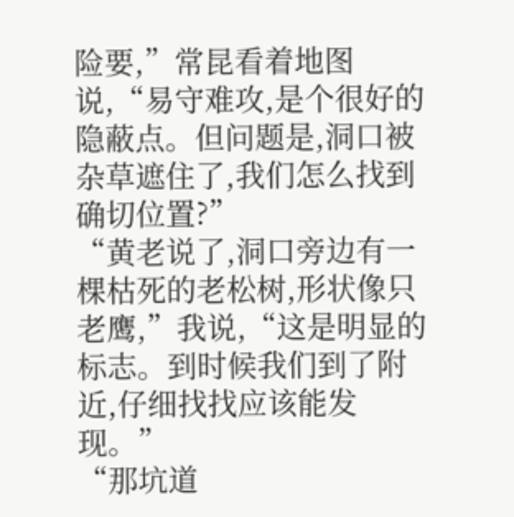险要,”常昆看着地图说,“易守难攻,是个很好的隐蔽点。但问题是,洞口被杂草遮住了,我们怎么找到确切位置?”
“黄老说了,洞口旁边有一棵枯死的老松树,形状像只老鹰,”我说,“这是明显的标志。到时候我们到了附近,仔细找找应该能发现。”
“那坑道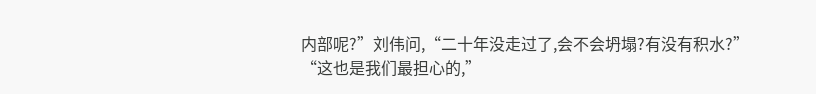内部呢?”刘伟问,“二十年没走过了,会不会坍塌?有没有积水?”
“这也是我们最担心的,”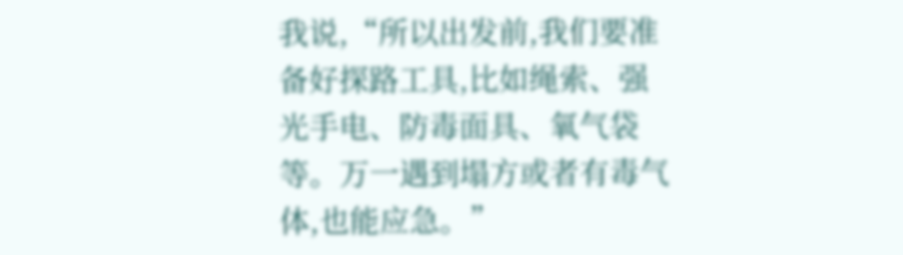我说,“所以出发前,我们要准备好探路工具,比如绳索、强光手电、防毒面具、氧气袋等。万一遇到塌方或者有毒气体,也能应急。”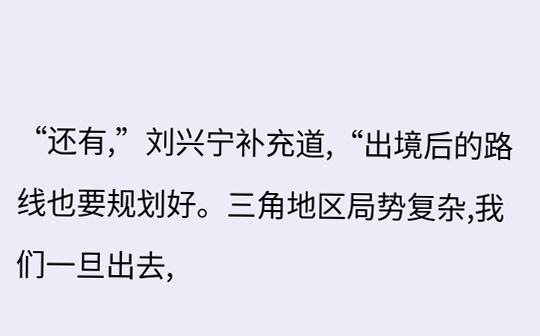“还有,”刘兴宁补充道,“出境后的路线也要规划好。三角地区局势复杂,我们一旦出去,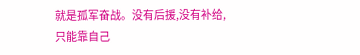就是孤军奋战。没有后援,没有补给,只能靠自己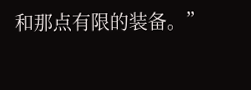和那点有限的装备。”